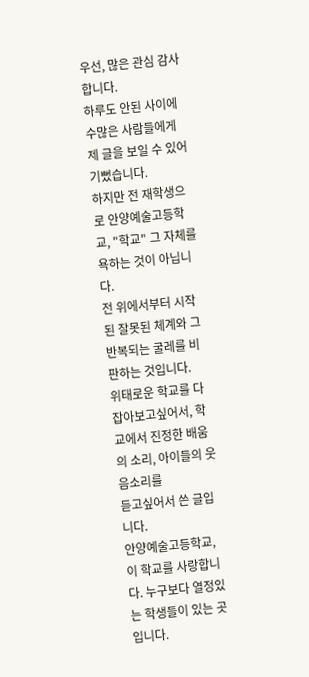우선, 많은 관심 감사합니다.
하루도 안된 사이에 수많은 사람들에게 제 글을 보일 수 있어 기뻤습니다.
하지만 전 재학생으로 안양예술고등학교, "학교" 그 자체를 욕하는 것이 아닙니다.
전 위에서부터 시작된 잘못된 체계와 그 반복되는 굴레를 비판하는 것입니다.
위태로운 학교를 다잡아보고싶어서, 학교에서 진정한 배움의 소리, 아이들의 웃음소리를
듣고싶어서 쓴 글입니다.
안양예술고등학교, 이 학교를 사랑합니다. 누구보다 열정있는 학생들이 있는 곳입니다.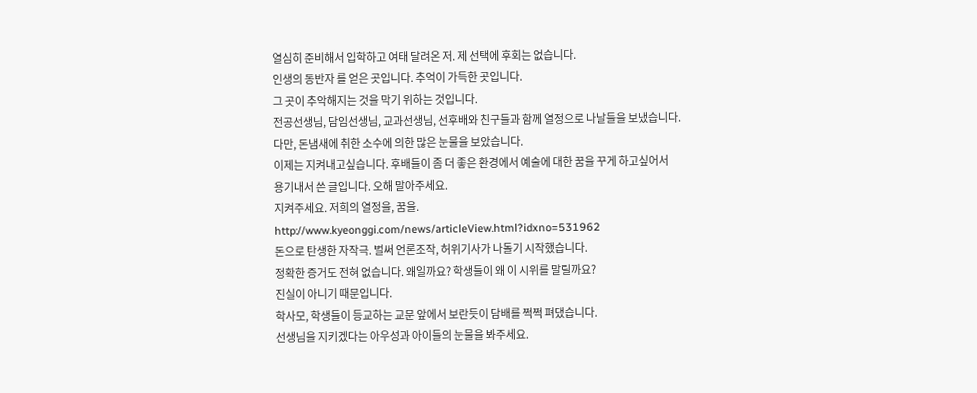열심히 준비해서 입학하고 여태 달려온 저. 제 선택에 후회는 없습니다.
인생의 동반자 를 얻은 곳입니다. 추억이 가득한 곳입니다.
그 곳이 추악해지는 것을 막기 위하는 것입니다.
전공선생님, 담임선생님, 교과선생님, 선후배와 친구들과 함께 열정으로 나날들을 보냈습니다.
다만, 돈냄새에 취한 소수에 의한 많은 눈물을 보았습니다.
이제는 지켜내고싶습니다. 후배들이 좀 더 좋은 환경에서 예술에 대한 꿈을 꾸게 하고싶어서
용기내서 쓴 글입니다. 오해 말아주세요.
지켜주세요. 저희의 열정을, 꿈을.
http://www.kyeonggi.com/news/articleView.html?idxno=531962
돈으로 탄생한 자작극. 벌써 언론조작, 허위기사가 나돌기 시작했습니다.
정확한 증거도 전혀 없습니다. 왜일까요? 학생들이 왜 이 시위를 말릴까요?
진실이 아니기 때문입니다.
학사모, 학생들이 등교하는 교문 앞에서 보란듯이 담배를 쩍쩍 펴댔습니다.
선생님을 지키겠다는 아우성과 아이들의 눈물을 봐주세요.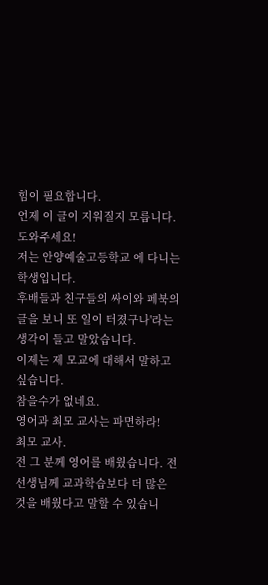힘이 필요합니다.
언제 이 글이 지워질지 모릅니다.
도와주세요!
저는 안양예술고등학교 에 다니는 학생입니다.
후배들과 친구들의 싸이와 페북의 글을 보니 또 일이 터졌구나'라는 생각이 들고 말았습니다.
이제는 제 모교에 대해서 말하고싶습니다.
참을수가 없네요.
영어과 최모 교사는 파면하라!
최모 교사.
전 그 분께 영어를 배웠습니다. 전 선생님께 교과학습보다 더 많은 것을 배웠다고 말할 수 있습니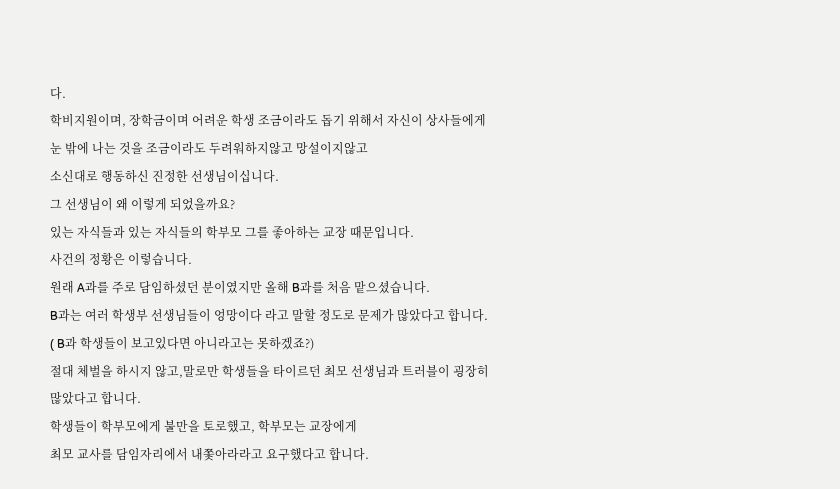다.
학비지원이며, 장학금이며 어려운 학생 조금이라도 돕기 위해서 자신이 상사들에게
눈 밖에 나는 것을 조금이라도 두려워하지않고 망설이지않고
소신대로 행동하신 진정한 선생님이십니다.
그 선생님이 왜 이렇게 되었을까요?
있는 자식들과 있는 자식들의 학부모 그를 좋아하는 교장 때문입니다.
사건의 정황은 이렇습니다.
원래 A과를 주로 담임하셨던 분이였지만 올해 B과를 처음 맡으셨습니다.
B과는 여러 학생부 선생님들이 엉망이다 라고 말할 정도로 문제가 많았다고 합니다.
( B과 학생들이 보고있다면 아니라고는 못하겠죠?)
절대 체벌을 하시지 않고,말로만 학생들을 타이르던 최모 선생님과 트러블이 굉장히 많았다고 합니다.
학생들이 학부모에게 불만을 토로했고, 학부모는 교장에게
최모 교사를 담임자리에서 내쫓아라라고 요구했다고 합니다.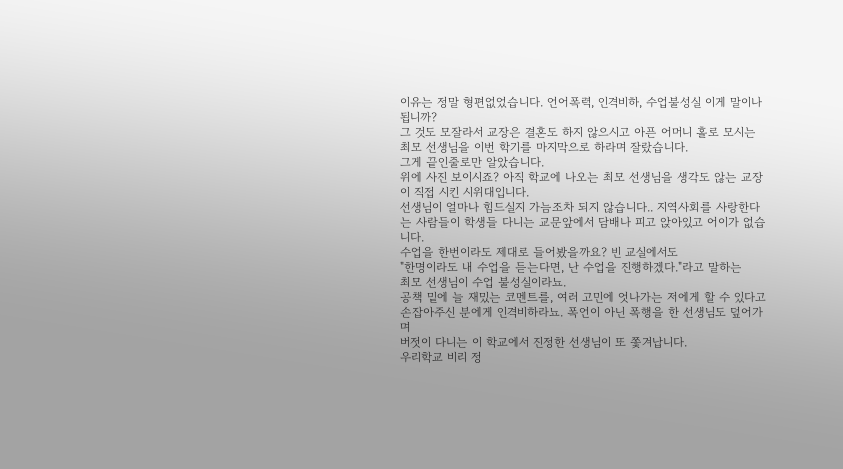이유는 정말 형편없었습니다. 언어폭력, 인격비하, 수업불성실 이게 말이나 됩니까?
그 것도 모잘라서 교장은 결혼도 하지 않으시고 아픈 어머니 홀로 모시는
최모 선생님을 이번 학기를 마지막으로 하라며 잘랐습니다.
그게 끝인줄로만 알았습니다.
위에 사진 보이시죠? 아직 학교에 나오는 최모 선생님을 생각도 않는 교장이 직접 시킨 시위대입니다.
선생님이 얼마나 힘드실지 가늠조차 되지 않습니다.. 지역사회를 사랑한다는 사람들이 학생들 다니는 교문앞에서 담배나 피고 앉아있고 어이가 없습니다.
수업을 한번이라도 제대로 들어봤을까요? 빈 교실에서도
"한명이라도 내 수업을 듣는다면, 난 수업을 진행하겠다."라고 말하는
최모 선생님이 수업 불성실이라뇨.
공책 밑에 늘 재밌는 코멘트를, 여러 고민에 엇나가는 저에게 할 수 있다고
손잡아주신 분에게 인격비하라뇨. 폭언이 아닌 폭행을 한 선생님도 덮어가며
버젓이 다니는 이 학교에서 진정한 선생님이 또 쫓겨납니다.
우리학교 비리 정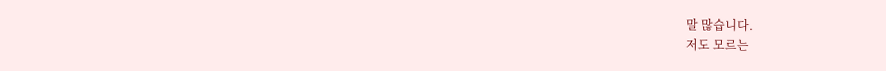말 많습니다.
저도 모르는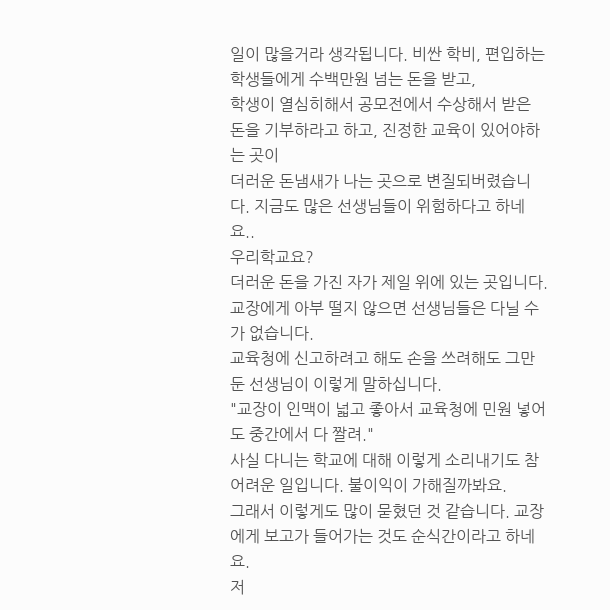일이 많을거라 생각됩니다. 비싼 학비, 편입하는 학생들에게 수백만원 넘는 돈을 받고,
학생이 열심히해서 공모전에서 수상해서 받은 돈을 기부하라고 하고, 진정한 교육이 있어야하는 곳이
더러운 돈냄새가 나는 곳으로 변질되버렸습니다. 지금도 많은 선생님들이 위험하다고 하네요..
우리학교요?
더러운 돈을 가진 자가 제일 위에 있는 곳입니다.
교장에게 아부 떨지 않으면 선생님들은 다닐 수가 없습니다.
교육청에 신고하려고 해도 손을 쓰려해도 그만둔 선생님이 이렇게 말하십니다.
"교장이 인맥이 넓고 좋아서 교육청에 민원 넣어도 중간에서 다 짤려."
사실 다니는 학교에 대해 이렇게 소리내기도 참 어려운 일입니다. 불이익이 가해질까봐요.
그래서 이렇게도 많이 묻혔던 것 같습니다. 교장에게 보고가 들어가는 것도 순식간이라고 하네요.
저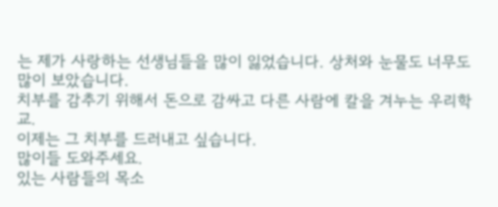는 제가 사랑하는 선생님들을 많이 잃었습니다. 상처와 눈물도 너무도 많이 보았습니다.
치부를 감추기 위해서 돈으로 감싸고 다른 사람에 칼을 겨누는 우리학교.
이제는 그 치부를 드러내고 싶습니다.
많이들 도와주세요.
있는 사람들의 목소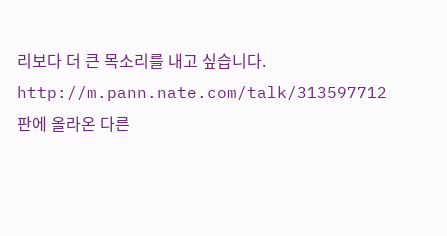리보다 더 큰 목소리를 내고 싶습니다.
http://m.pann.nate.com/talk/313597712
판에 올라온 다른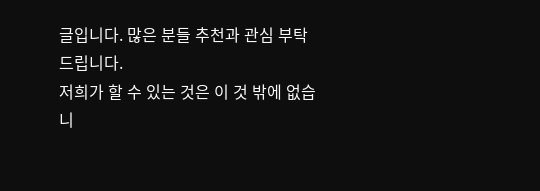글입니다. 많은 분들 추천과 관심 부탁드립니다.
저희가 할 수 있는 것은 이 것 밖에 없습니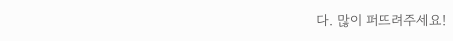다. 많이 퍼뜨려주세요!